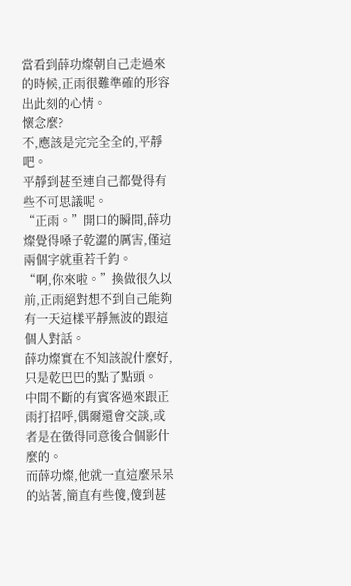當看到薛功燦朝自己走過來的時候,正雨很難準確的形容出此刻的心情。
懷念麼?
不,應該是完完全全的,平靜吧。
平靜到甚至連自己都覺得有些不可思議呢。
“正雨。”開口的瞬間,薛功燦覺得嗓子乾澀的厲害,僅這兩個字就重若千鈞。
“啊,你來啦。”換做很久以前,正雨絕對想不到自己能夠有一天這樣平靜無波的跟這個人對話。
薛功燦實在不知該說什麼好,只是乾巴巴的點了點頭。
中間不斷的有賓客過來跟正雨打招呼,偶爾還會交談,或者是在徵得同意後合個影什麼的。
而薛功燦,他就一直這麼呆呆的站著,簡直有些傻,傻到甚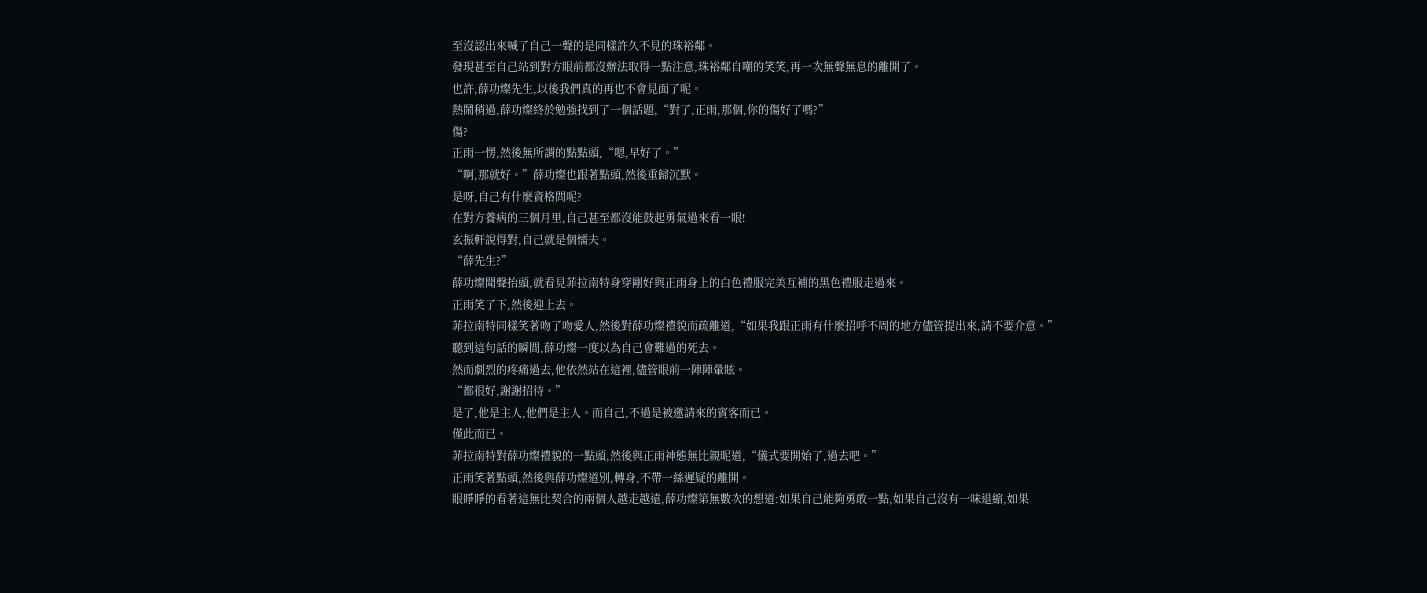至沒認出來喊了自己一聲的是同樣許久不見的珠裕鄰。
發現甚至自己站到對方眼前都沒辦法取得一點注意,珠裕鄰自嘲的笑笑,再一次無聲無息的離開了。
也許,薛功燦先生,以後我們真的再也不會見面了呢。
熱鬧稍過,薛功燦終於勉強找到了一個話題,“對了,正雨,那個,你的傷好了嗎?”
傷?
正雨一愣,然後無所謂的點點頭,“嗯,早好了。”
“啊,那就好。”薛功燦也跟著點頭,然後重歸沉默。
是呀,自己有什麼資格問呢?
在對方養病的三個月里,自己甚至都沒能鼓起勇氣過來看一眼!
玄振軒說得對,自己就是個懦夫。
“薛先生?”
薛功燦聞聲抬頭,就看見菲拉南特身穿剛好與正雨身上的白色禮服完美互補的黑色禮服走過來。
正雨笑了下,然後迎上去。
菲拉南特同樣笑著吻了吻愛人,然後對薛功燦禮貌而疏離道,“如果我跟正雨有什麼招呼不周的地方儘管提出來,請不要介意。”
聽到這句話的瞬間,薛功燦一度以為自己會難過的死去。
然而劇烈的疼痛過去,他依然站在這裡,儘管眼前一陣陣暈眩。
“都很好,謝謝招待。”
是了,他是主人,他們是主人。而自己,不過是被邀請來的賓客而已。
僅此而已。
菲拉南特對薛功燦禮貌的一點頭,然後與正雨神態無比親昵道,“儀式要開始了,過去吧。”
正雨笑著點頭,然後與薛功燦道別,轉身,不帶一絲遲疑的離開。
眼睜睜的看著這無比契合的兩個人越走越遠,薛功燦第無數次的想道:如果自己能夠勇敢一點,如果自己沒有一味退縮,如果